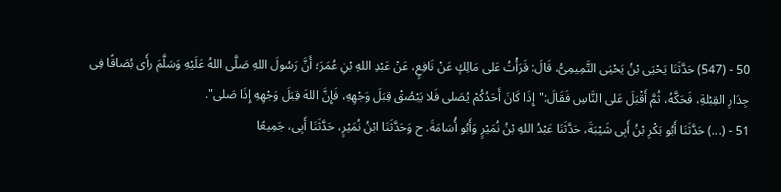50 - (547) حَدَّثَنَا يَحْيَى بْنُ يَحْيَى التَّمِيمِىُّ، قَالَ: قَرَأْتُ عَلى مَالِكٍ عَنْ نَافِعٍ، عَنْ عَبْدِ اللهِ بْنِ عُمَرَ؛ أَنَّ رَسُولَ اللهِ صَلَّى اللهُ عَلَيْهِ وَسَلَّمَ رأَى بُصَاقًا فِى جِدَارِ القِبْلةِ، فَحَكَّهُ، ثُمَّ أَقْبَلَ عَلى النَّاسِ فَقَالَ:"إِذَا كَانَ أَحَدُكُمْ يُصَلى فَلا يَبْصُقْ قِبَلَ وَجْهِهِ، فَإِنَّ اللهَ قِبَلَ وَجْهِهِ إِذَا صَلى".
51 - (...) حَدَّثَنَا أَبُو بَكْرِ بْنُ أَبِى شَيْبَةَ، حَدَّثَنَا عَبْدُ اللهِ بْنُ نُمَيْرٍ وَأَبُو أُسَامَةَ. ح وَحَدَّثَنَا ابْنُ نُمَيْرٍ، حَدَّثَنَا أَبِى، جَمِيعًا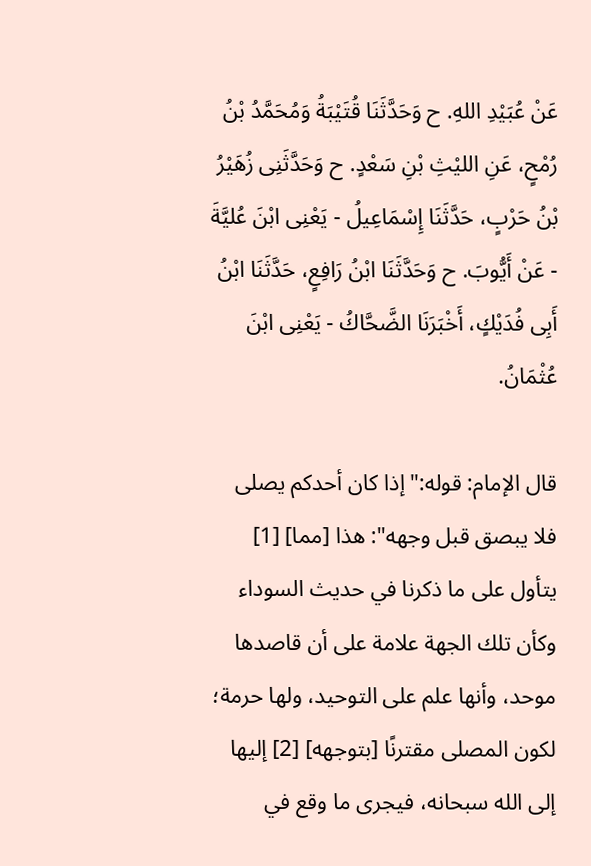عَنْ عُبَيْدِ اللهِ. ح وَحَدَّثَنَا قُتَيْبَةُ وَمُحَمَّدُ بْنُ رُمْحٍ، عَنِ الليْثِ بْنِ سَعْدٍ. ح وَحَدَّثَنِى زُهَيْرُ بْنُ حَرْبٍ، حَدَّثَنَا إِسْمَاعِيلُ - يَعْنِى ابْنَ عُليَّةَ - عَنْ أَيُّوبَ. ح وَحَدَّثَنَا ابْنُ رَافِعٍ، حَدَّثَنَا ابْنُ أَبِى فُدَيْكٍ، أَخْبَرَنَا الضَّحَّاكُ - يَعْنِى ابْنَ عُثْمَانُ.

قال الإمام: قوله:"إذا كان أحدكم يصلى فلا يبصق قبل وجهه": هذا [مما] [1] يتأول على ما ذكرنا في حديث السوداء وكأن تلك الجهة علامة على أن قاصدها موحد، وأنها علم على التوحيد، ولها حرمة؛ لكون المصلى مقترنًا [بتوجهه] [2] إليها إلى الله سبحانه، فيجرى ما وقع في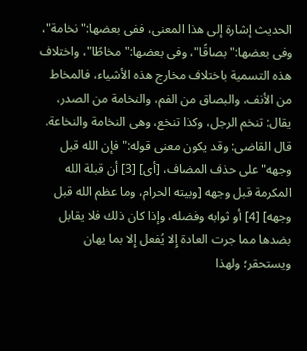الحديث إشارة إلى هذا المعنى، ففى بعضها:"نخامة"، وفى بعضها:"بصاقًا"، وفى بعضها:"مخاطًا"، واختلاف هذه التسمية باختلاف مخارج هذه الأشياء، فالمخاط من الأنف، والبصاق من الفم، والنخامة من الصدر، يقال: تنخم الرجل، وكذا تنخع، وهى النخامة والنخاعة.
قال القاضى: وقد يكون معنى قوله:"فإن الله قبل وجهه"على حذف المضاف، [أى] [3] أن قبلة الله المكرمة قبل وجهه [وبيته الحرام، وما عظم الله قبل وجهه] [4] أو ثوابه وفضله، وإذا كان ذلك فلا يقابل بضدها مما جرت العادة إِلا يُفعل إِلا بما يهان ويستحقر؛ ولهذا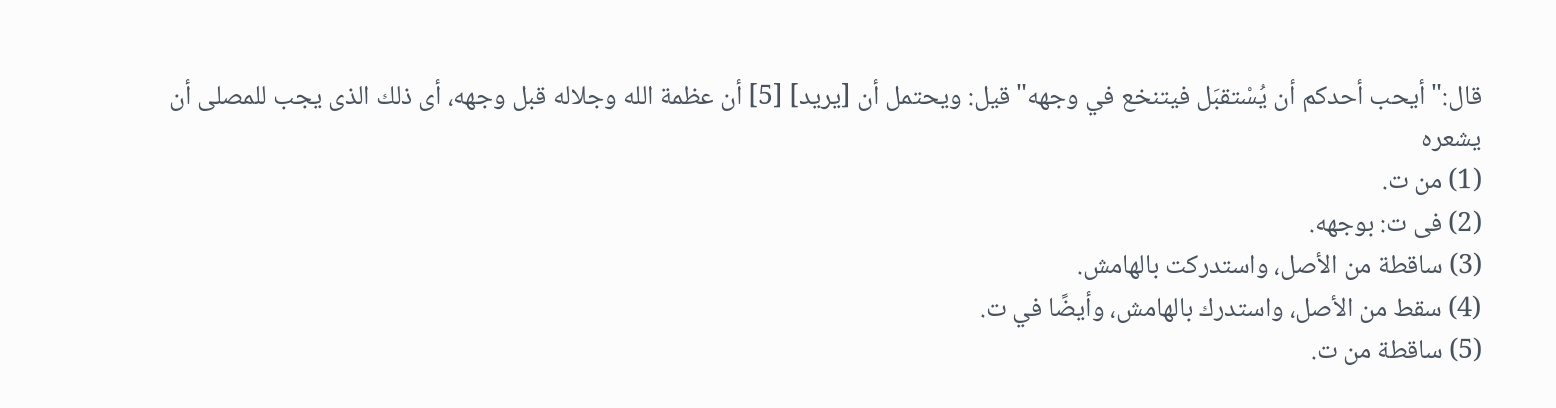قال:"أيحب أحدكم أن يُسْتقبَل فيتنخع في وجهه"قيل: ويحتمل أن [يريد] [5] أن عظمة الله وجلاله قبل وجهه، أى ذلك الذى يجب للمصلى أن يشعره
(1) من ت.
(2) فى ت: بوجهه.
(3) ساقطة من الأصل، واستدركت بالهامش.
(4) سقط من الأصل، واستدرك بالهامش، وأيضًا في ت.
(5) ساقطة من ت.